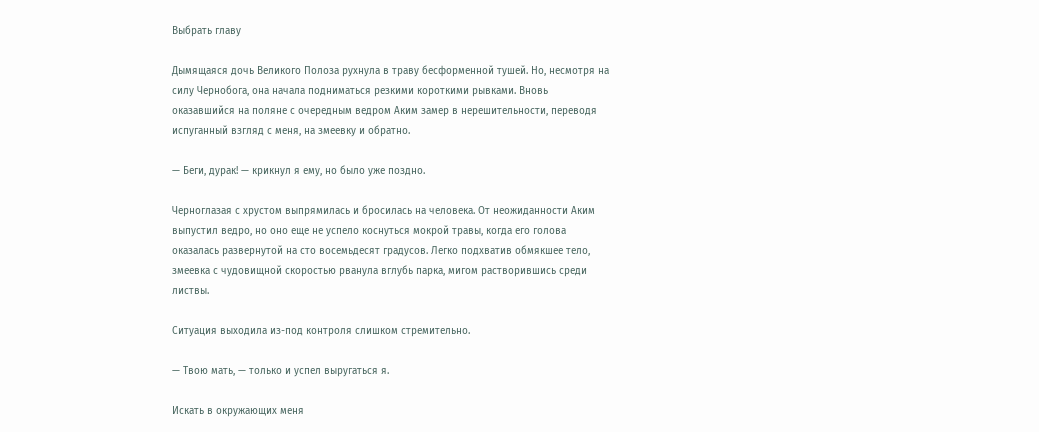Выбрать главу

Дымящаяся дочь Великого Полоза рухнула в траву бесформенной тушей. Но, несмотря на силу Чернобога, она начала подниматься резкими короткими рывками. Вновь оказавшийся на поляне с очередным ведром Аким замер в нерешительности, переводя испуганный взгляд с меня, на змеевку и обратно.

— Беги, дурак! — крикнул я ему, но было уже поздно.

Черноглазая с хрустом выпрямилась и бросилась на человека. От неожиданности Аким выпустил ведро, но оно еще не успело коснуться мокрой травы, когда его голова оказалась развернутой на сто восемьдесят градусов. Легко подхватив обмякшее тело, змеевка с чудовищной скоростью рванула вглубь парка, мигом растворившись среди листвы.

Ситуация выходила из-под контроля слишком стремительно.

— Твою мать, — только и успел выругаться я.

Искать в окружающих меня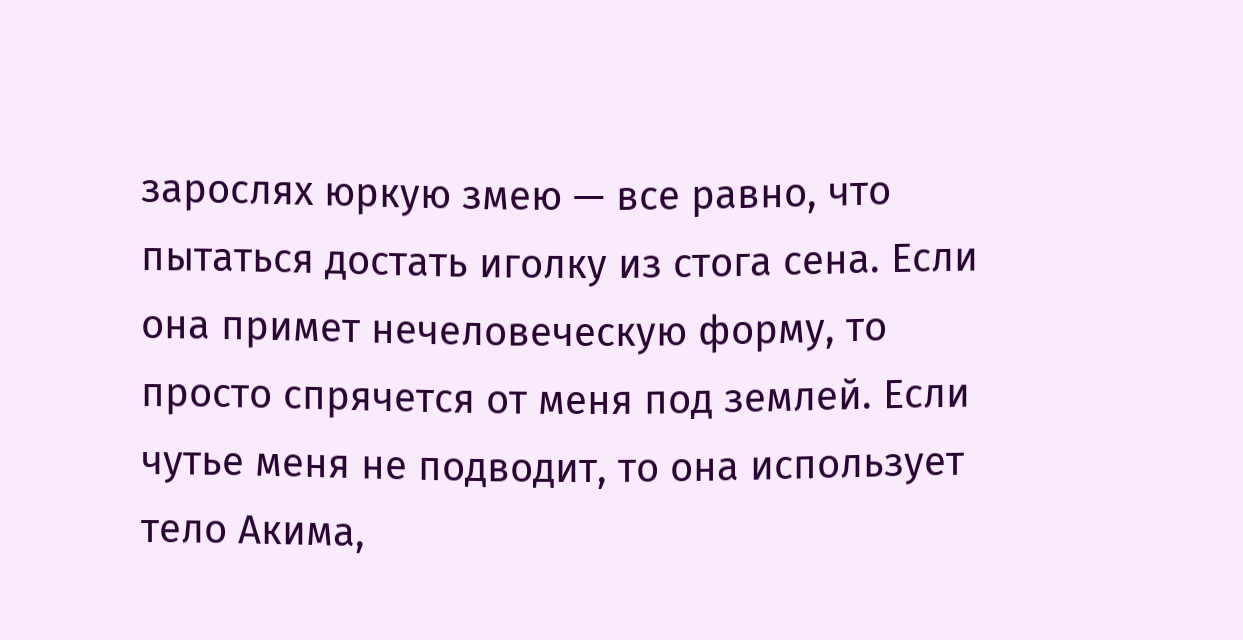зарослях юркую змею — все равно, что пытаться достать иголку из стога сена. Если она примет нечеловеческую форму, то просто спрячется от меня под землей. Если чутье меня не подводит, то она использует тело Акима,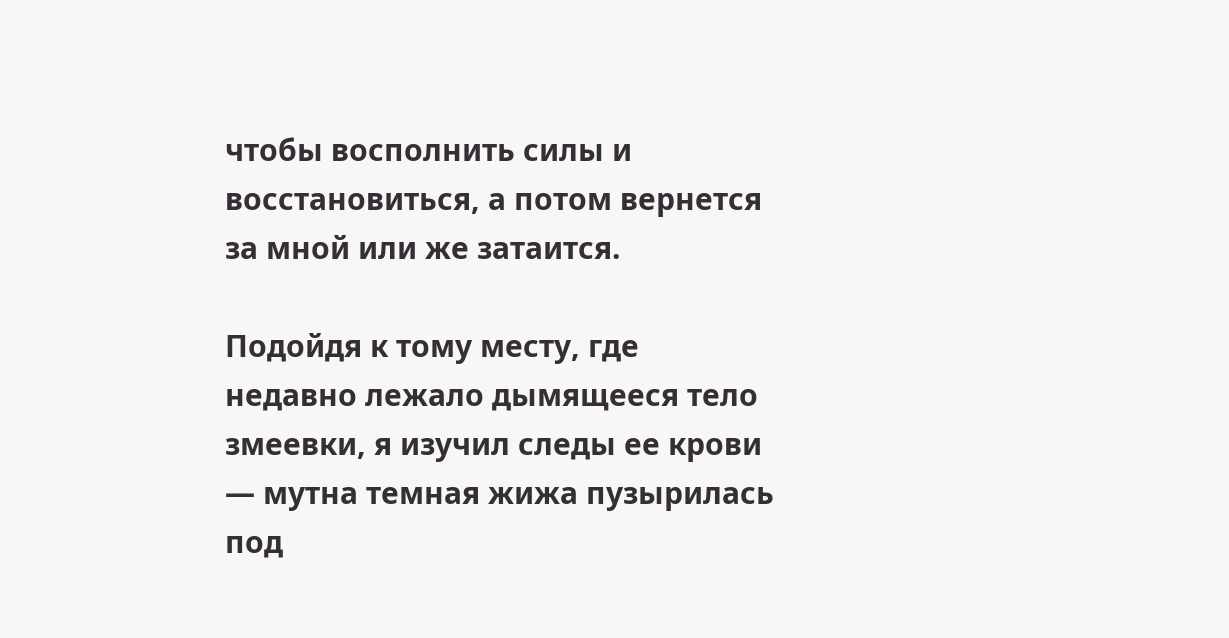чтобы восполнить силы и восстановиться, а потом вернется за мной или же затаится.

Подойдя к тому месту, где недавно лежало дымящееся тело змеевки, я изучил следы ее крови — мутна темная жижа пузырилась под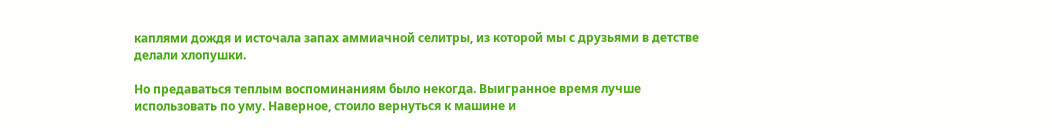каплями дождя и источала запах аммиачной селитры, из которой мы с друзьями в детстве делали хлопушки.

Но предаваться теплым воспоминаниям было некогда. Выигранное время лучше использовать по уму. Наверное, стоило вернуться к машине и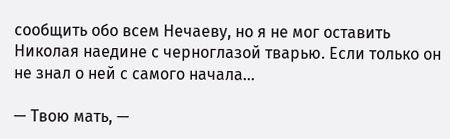сообщить обо всем Нечаеву, но я не мог оставить Николая наедине с черноглазой тварью. Если только он не знал о ней с самого начала…

— Твою мать, —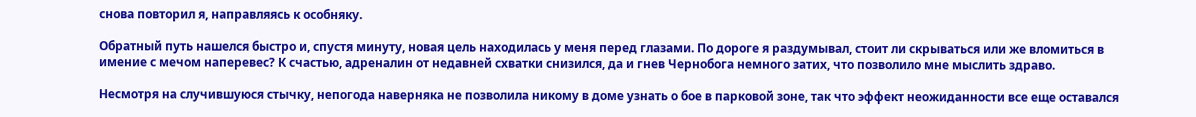снова повторил я, направляясь к особняку.

Обратный путь нашелся быстро и, спустя минуту, новая цель находилась у меня перед глазами. По дороге я раздумывал, стоит ли скрываться или же вломиться в имение с мечом наперевес? К счастью, адреналин от недавней схватки снизился, да и гнев Чернобога немного затих, что позволило мне мыслить здраво.

Несмотря на случившуюся стычку, непогода наверняка не позволила никому в доме узнать о бое в парковой зоне, так что эффект неожиданности все еще оставался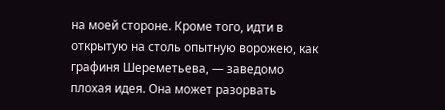на моей стороне. Кроме того, идти в открытую на столь опытную ворожею, как графиня Шереметьева, — заведомо плохая идея. Она может разорвать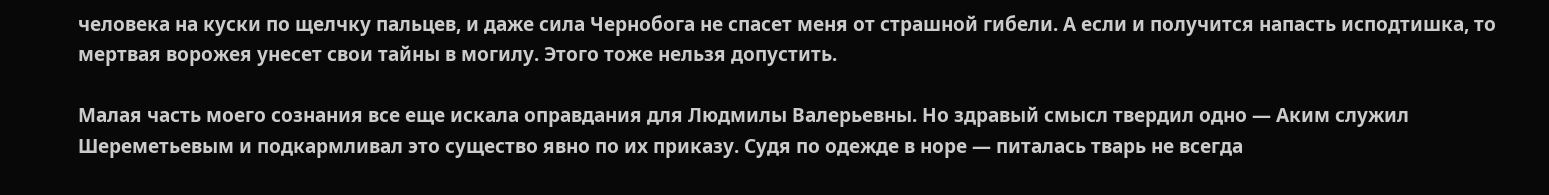человека на куски по щелчку пальцев, и даже сила Чернобога не спасет меня от страшной гибели. А если и получится напасть исподтишка, то мертвая ворожея унесет свои тайны в могилу. Этого тоже нельзя допустить.

Малая часть моего сознания все еще искала оправдания для Людмилы Валерьевны. Но здравый смысл твердил одно — Аким служил Шереметьевым и подкармливал это существо явно по их приказу. Судя по одежде в норе — питалась тварь не всегда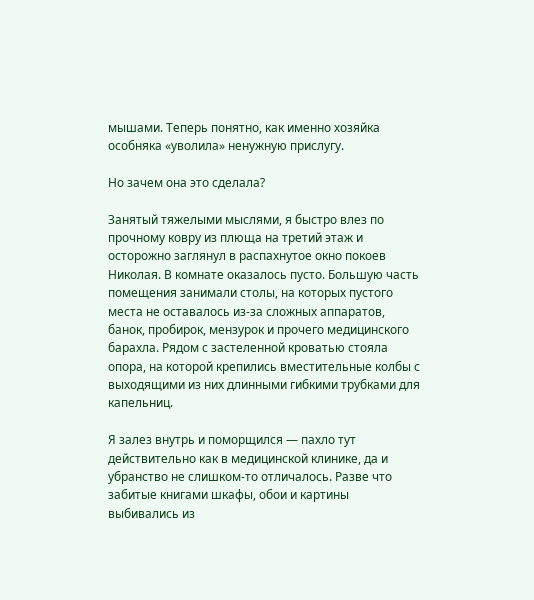мышами. Теперь понятно, как именно хозяйка особняка «уволила» ненужную прислугу.

Но зачем она это сделала?

Занятый тяжелыми мыслями, я быстро влез по прочному ковру из плюща на третий этаж и осторожно заглянул в распахнутое окно покоев Николая. В комнате оказалось пусто. Большую часть помещения занимали столы, на которых пустого места не оставалось из-за сложных аппаратов, банок, пробирок, мензурок и прочего медицинского барахла. Рядом с застеленной кроватью стояла опора, на которой крепились вместительные колбы с выходящими из них длинными гибкими трубками для капельниц.

Я залез внутрь и поморщился — пахло тут действительно как в медицинской клинике, да и убранство не слишком-то отличалось. Разве что забитые книгами шкафы, обои и картины выбивались из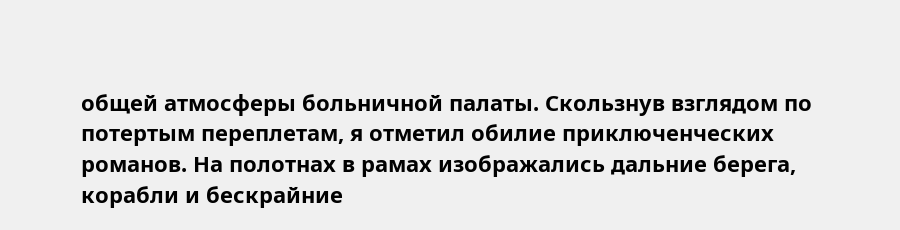общей атмосферы больничной палаты. Скользнув взглядом по потертым переплетам, я отметил обилие приключенческих романов. На полотнах в рамах изображались дальние берега, корабли и бескрайние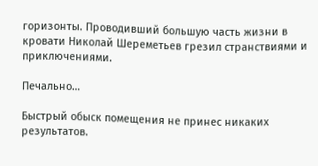горизонты. Проводивший большую часть жизни в кровати Николай Шереметьев грезил странствиями и приключениями.

Печально…

Быстрый обыск помещения не принес никаких результатов.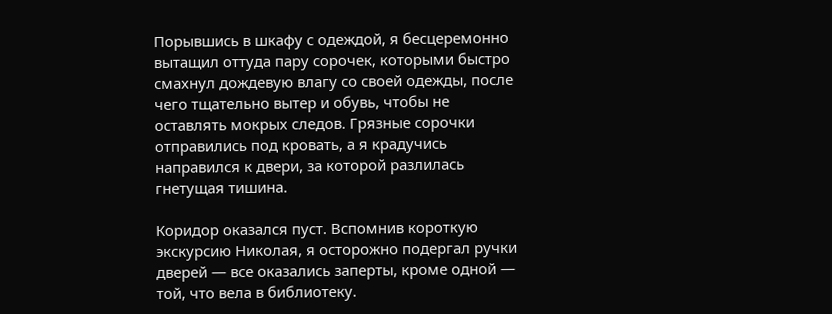Порывшись в шкафу с одеждой, я бесцеремонно вытащил оттуда пару сорочек, которыми быстро смахнул дождевую влагу со своей одежды, после чего тщательно вытер и обувь, чтобы не оставлять мокрых следов. Грязные сорочки отправились под кровать, а я крадучись направился к двери, за которой разлилась гнетущая тишина.

Коридор оказался пуст. Вспомнив короткую экскурсию Николая, я осторожно подергал ручки дверей — все оказались заперты, кроме одной — той, что вела в библиотеку.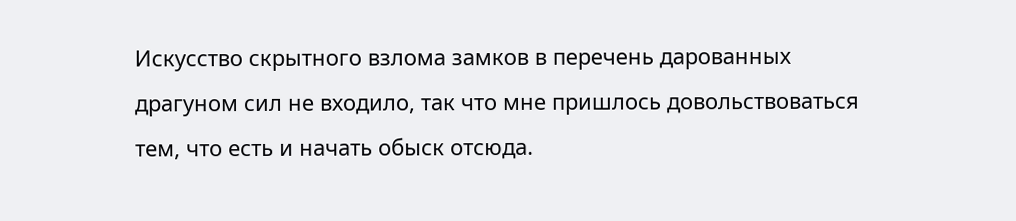Искусство скрытного взлома замков в перечень дарованных драгуном сил не входило, так что мне пришлось довольствоваться тем, что есть и начать обыск отсюда.